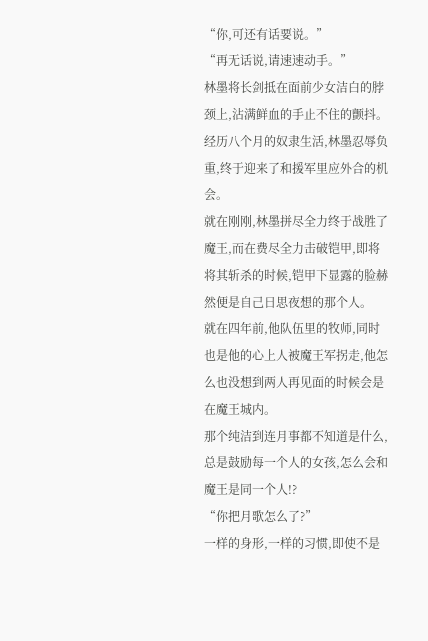“你,可还有话要说。”
“再无话说,请速速动手。”
林墨将长剑抵在面前少女洁白的脖颈上,沾满鲜血的手止不住的颤抖。
经历八个月的奴隶生活,林墨忍辱负重,终于迎来了和援军里应外合的机会。
就在刚刚,林墨拼尽全力终于战胜了魔王,而在费尽全力击破铠甲,即将将其斩杀的时候,铠甲下显露的脸赫然便是自己日思夜想的那个人。
就在四年前,他队伍里的牧师,同时也是他的心上人被魔王军拐走,他怎么也没想到两人再见面的时候会是在魔王城内。
那个纯洁到连月事都不知道是什么,总是鼓励每一个人的女孩,怎么会和魔王是同一个人!?
“你把月歌怎么了?”
一样的身形,一样的习惯,即使不是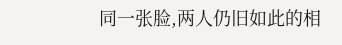同一张脸,两人仍旧如此的相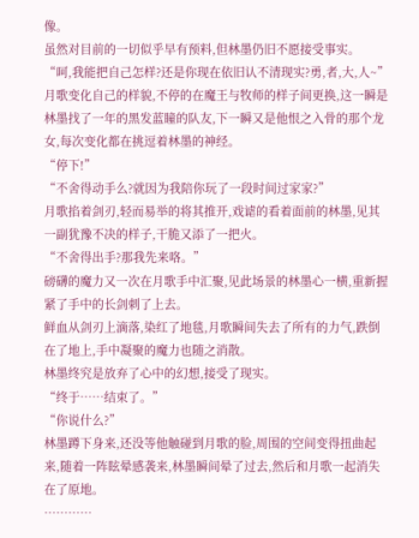像。
虽然对目前的一切似乎早有预料,但林墨仍旧不愿接受事实。
“呵,我能把自己怎样?还是你现在依旧认不清现实?勇,者,大,人~”
月歌变化自己的样貌,不停的在魔王与牧师的样子间更换,这一瞬是林墨找了一年的黑发蓝瞳的队友,下一瞬又是他恨之入骨的那个龙女,每次变化都在挑逗着林墨的神经。
“停下!”
“不舍得动手么?就因为我陪你玩了一段时间过家家?”
月歌掐着剑刃,轻而易举的将其推开,戏谑的看着面前的林墨,见其一副犹豫不决的样子,干脆又添了一把火。
“不舍得出手?那我先来咯。”
磅礴的魔力又一次在月歌手中汇聚,见此场景的林墨心一横,重新握紧了手中的长剑刺了上去。
鲜血从剑刃上滴落,染红了地毯,月歌瞬间失去了所有的力气,跌倒在了地上,手中凝聚的魔力也随之消散。
林墨终究是放弃了心中的幻想,接受了现实。
“终于……结束了。”
“你说什么?”
林墨蹲下身来,还没等他触碰到月歌的脸,周围的空间变得扭曲起来,随着一阵眩晕感袭来,林墨瞬间晕了过去,然后和月歌一起消失在了原地。
…………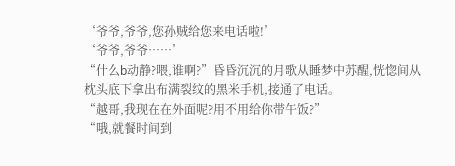‘爷爷,爷爷,您孙贼给您来电话啦!’
‘爷爷,爷爷……’
“什么b动静?喂,谁啊?”昏昏沉沉的月歌从睡梦中苏醒,恍惚间从枕头底下拿出布满裂纹的黑米手机,接通了电话。
“越哥,我现在在外面呢?用不用给你带午饭?”
“哦,就餐时间到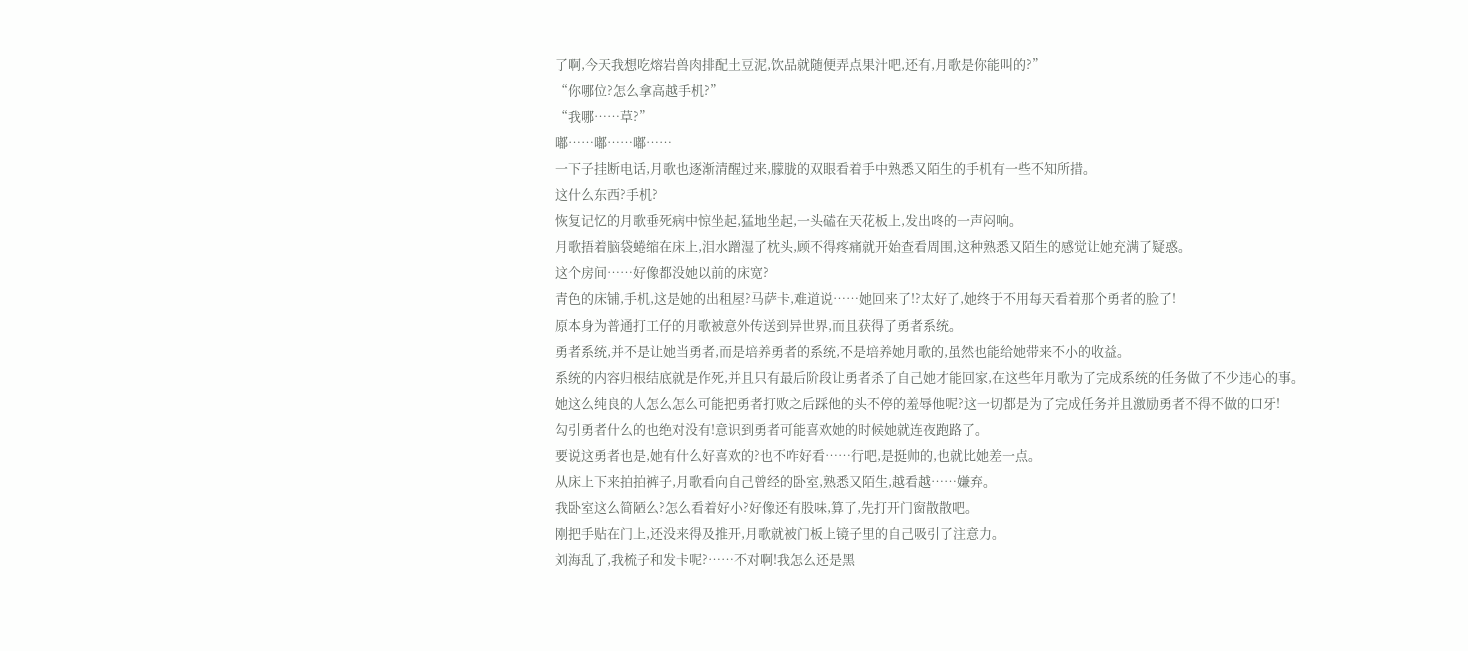了啊,今天我想吃熔岩兽肉排配土豆泥,饮品就随便弄点果汁吧,还有,月歌是你能叫的?”
“你哪位?怎么拿高越手机?”
“我哪……草?”
嘟……嘟……嘟……
一下子挂断电话,月歌也逐渐清醒过来,朦胧的双眼看着手中熟悉又陌生的手机有一些不知所措。
这什么东西?手机?
恢复记忆的月歌垂死病中惊坐起,猛地坐起,一头磕在天花板上,发出咚的一声闷响。
月歌捂着脑袋蜷缩在床上,泪水蹭湿了枕头,顾不得疼痛就开始查看周围,这种熟悉又陌生的感觉让她充满了疑惑。
这个房间……好像都没她以前的床宽?
青色的床铺,手机,这是她的出租屋?马萨卡,难道说……她回来了!?太好了,她终于不用每天看着那个勇者的脸了!
原本身为普通打工仔的月歌被意外传送到异世界,而且获得了勇者系统。
勇者系统,并不是让她当勇者,而是培养勇者的系统,不是培养她月歌的,虽然也能给她带来不小的收益。
系统的内容归根结底就是作死,并且只有最后阶段让勇者杀了自己她才能回家,在这些年月歌为了完成系统的任务做了不少违心的事。
她这么纯良的人怎么怎么可能把勇者打败之后踩他的头不停的羞辱他呢?这一切都是为了完成任务并且激励勇者不得不做的口牙!
勾引勇者什么的也绝对没有!意识到勇者可能喜欢她的时候她就连夜跑路了。
要说这勇者也是,她有什么好喜欢的?也不咋好看……行吧,是挺帅的,也就比她差一点。
从床上下来拍拍裤子,月歌看向自己曾经的卧室,熟悉又陌生,越看越……嫌弃。
我卧室这么简陋么?怎么看着好小?好像还有股味,算了,先打开门窗散散吧。
刚把手贴在门上,还没来得及推开,月歌就被门板上镜子里的自己吸引了注意力。
刘海乱了,我梳子和发卡呢?……不对啊!我怎么还是黑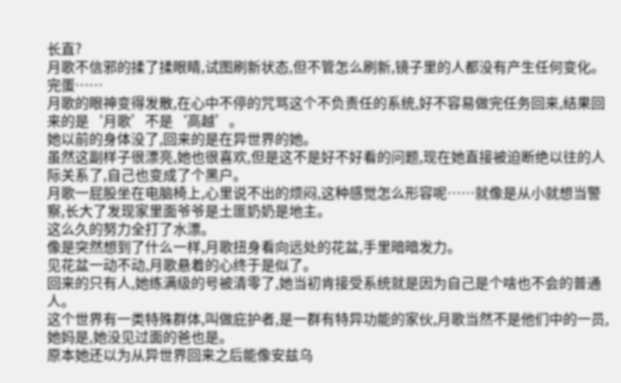长直?
月歌不信邪的揉了揉眼睛,试图刷新状态,但不管怎么刷新,镜子里的人都没有产生任何变化。
完蛋……
月歌的眼神变得发散,在心中不停的咒骂这个不负责任的系统,好不容易做完任务回来,结果回来的是‘月歌’不是‘高越’。
她以前的身体没了,回来的是在异世界的她。
虽然这副样子很漂亮,她也很喜欢,但是这不是好不好看的问题,现在她直接被迫断绝以往的人际关系了,自己也变成了个黑户。
月歌一屁股坐在电脑椅上,心里说不出的烦闷,这种感觉怎么形容呢……就像是从小就想当警察,长大了发现家里面爷爷是土匪奶奶是地主。
这么久的努力全打了水漂。
像是突然想到了什么一样,月歌扭身看向远处的花盆,手里暗暗发力。
见花盆一动不动,月歌悬着的心终于是似了。
回来的只有人,她练满级的号被清零了,她当初肯接受系统就是因为自己是个啥也不会的普通人。
这个世界有一类特殊群体,叫做庇护者,是一群有特异功能的家伙,月歌当然不是他们中的一员,她妈是,她没见过面的爸也是。
原本她还以为从异世界回来之后能像安兹乌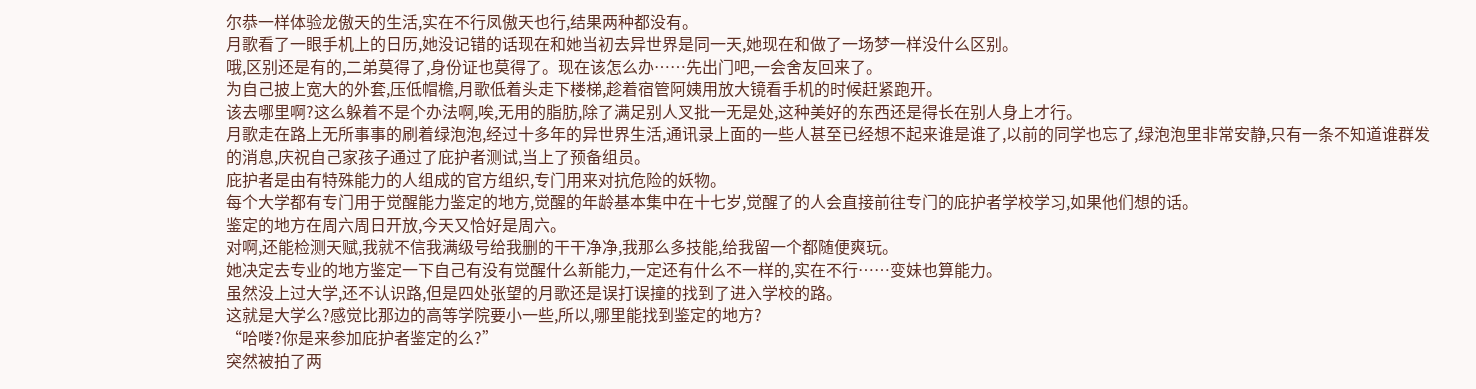尔恭一样体验龙傲天的生活,实在不行凤傲天也行,结果两种都没有。
月歌看了一眼手机上的日历,她没记错的话现在和她当初去异世界是同一天,她现在和做了一场梦一样没什么区别。
哦,区别还是有的,二弟莫得了,身份证也莫得了。现在该怎么办……先出门吧,一会舍友回来了。
为自己披上宽大的外套,压低帽檐,月歌低着头走下楼梯,趁着宿管阿姨用放大镜看手机的时候赶紧跑开。
该去哪里啊?这么躲着不是个办法啊,唉,无用的脂肪,除了满足别人叉批一无是处,这种美好的东西还是得长在别人身上才行。
月歌走在路上无所事事的刷着绿泡泡,经过十多年的异世界生活,通讯录上面的一些人甚至已经想不起来谁是谁了,以前的同学也忘了,绿泡泡里非常安静,只有一条不知道谁群发的消息,庆祝自己家孩子通过了庇护者测试,当上了预备组员。
庇护者是由有特殊能力的人组成的官方组织,专门用来对抗危险的妖物。
每个大学都有专门用于觉醒能力鉴定的地方,觉醒的年龄基本集中在十七岁,觉醒了的人会直接前往专门的庇护者学校学习,如果他们想的话。
鉴定的地方在周六周日开放,今天又恰好是周六。
对啊,还能检测天赋,我就不信我满级号给我删的干干净净,我那么多技能,给我留一个都随便爽玩。
她决定去专业的地方鉴定一下自己有没有觉醒什么新能力,一定还有什么不一样的,实在不行……变妹也算能力。
虽然没上过大学,还不认识路,但是四处张望的月歌还是误打误撞的找到了进入学校的路。
这就是大学么?感觉比那边的高等学院要小一些,所以,哪里能找到鉴定的地方?
“哈喽?你是来参加庇护者鉴定的么?”
突然被拍了两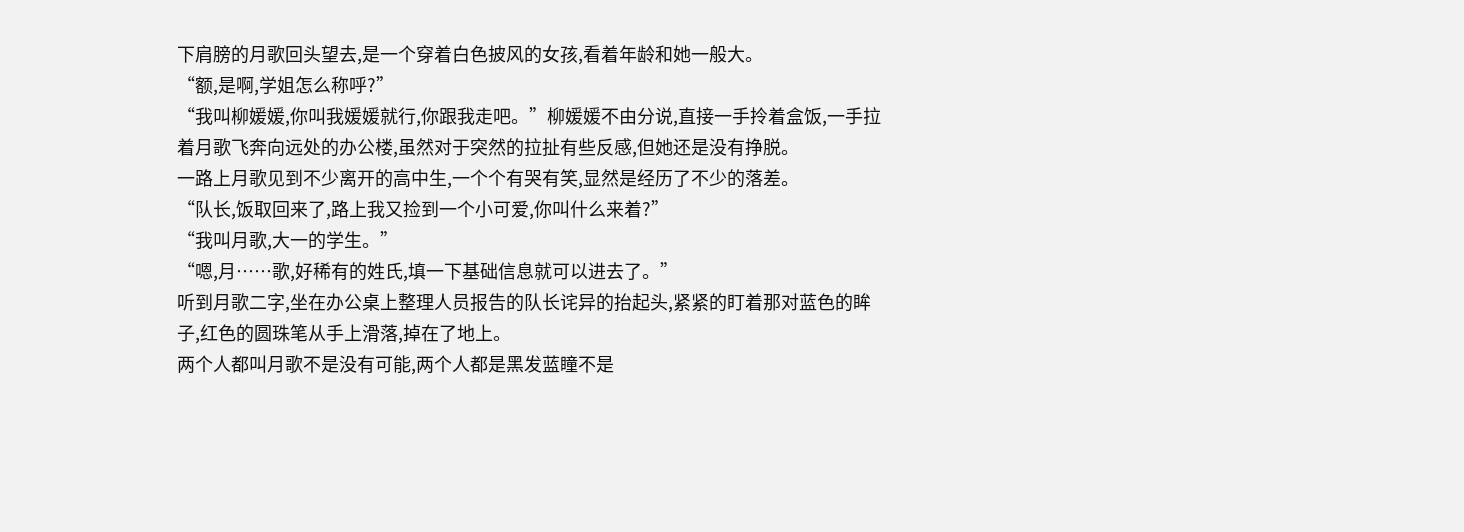下肩膀的月歌回头望去,是一个穿着白色披风的女孩,看着年龄和她一般大。
“额,是啊,学姐怎么称呼?”
“我叫柳媛媛,你叫我媛媛就行,你跟我走吧。”柳媛媛不由分说,直接一手拎着盒饭,一手拉着月歌飞奔向远处的办公楼,虽然对于突然的拉扯有些反感,但她还是没有挣脱。
一路上月歌见到不少离开的高中生,一个个有哭有笑,显然是经历了不少的落差。
“队长,饭取回来了,路上我又捡到一个小可爱,你叫什么来着?”
“我叫月歌,大一的学生。”
“嗯,月……歌,好稀有的姓氏,填一下基础信息就可以进去了。”
听到月歌二字,坐在办公桌上整理人员报告的队长诧异的抬起头,紧紧的盯着那对蓝色的眸子,红色的圆珠笔从手上滑落,掉在了地上。
两个人都叫月歌不是没有可能,两个人都是黑发蓝瞳不是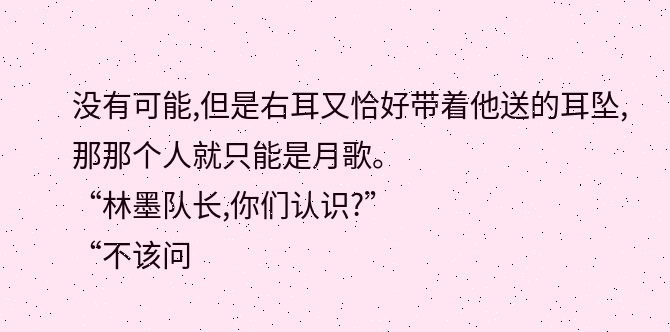没有可能,但是右耳又恰好带着他送的耳坠,那那个人就只能是月歌。
“林墨队长,你们认识?”
“不该问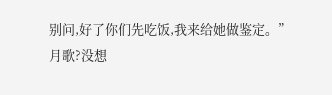别问,好了你们先吃饭,我来给她做鉴定。”
月歌?没想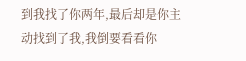到我找了你两年,最后却是你主动找到了我,我倒要看看你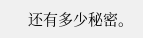还有多少秘密。